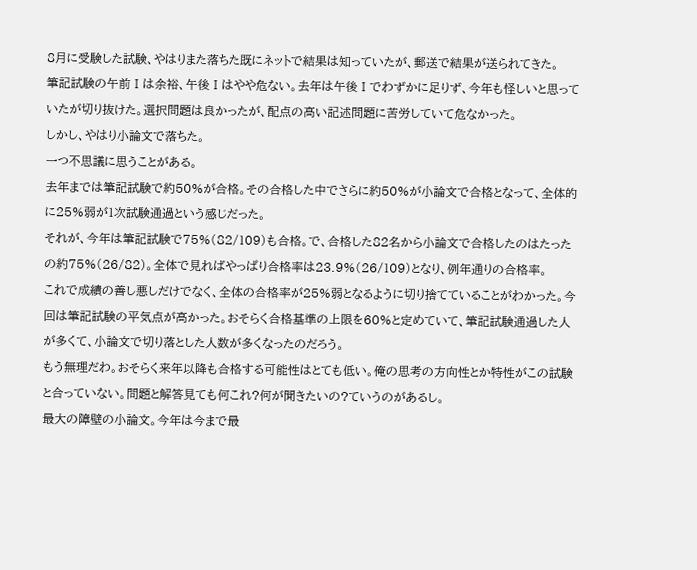8月に受験した試験、やはりまた落ちた既にネットで結果は知っていたが、郵送で結果が送られてきた。
筆記試験の午前Ⅰは余裕、午後Ⅰはやや危ない。去年は午後Ⅰでわずかに足りず、今年も怪しいと思っていたが切り抜けた。選択問題は良かったが、配点の高い記述問題に苦労していて危なかった。
しかし、やはり小論文で落ちた。
一つ不思議に思うことがある。
去年までは筆記試験で約50%が合格。その合格した中でさらに約50%が小論文で合格となって、全体的に25%弱が1次試験通過という感じだった。
それが、今年は筆記試験で75%(82/109)も合格。で、合格した82名から小論文で合格したのはたったの約75%(26/82)。全体で見ればやっぱり合格率は23.9%(26/109)となり、例年通りの合格率。
これで成績の善し悪しだけでなく、全体の合格率が25%弱となるように切り捨てていることがわかった。今回は筆記試験の平気点が高かった。おそらく合格基準の上限を60%と定めていて、筆記試験通過した人が多くて、小論文で切り落とした人数が多くなったのだろう。
もう無理だわ。おそらく来年以降も合格する可能性はとても低い。俺の思考の方向性とか特性がこの試験と合っていない。問題と解答見ても何これ?何が聞きたいの?ていうのがあるし。
最大の障壁の小論文。今年は今まで最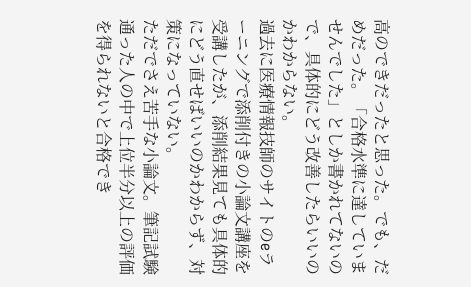高のできだったと思った。でも、だめだった。「合格水準に達していませんでした」としか書かれてないので、具体的にどう改善したらいいのかわからない。
過去に医療情報技師のサイトのeラーニングで添削付きの小論文講座を受講したが、添削結果見ても具体的にどう直せばいいのかわからず、対策になっていない。
ただでさえ苦手な小論文。筆記試験通った人の中で上位半分以上の評価を得られないと合格でき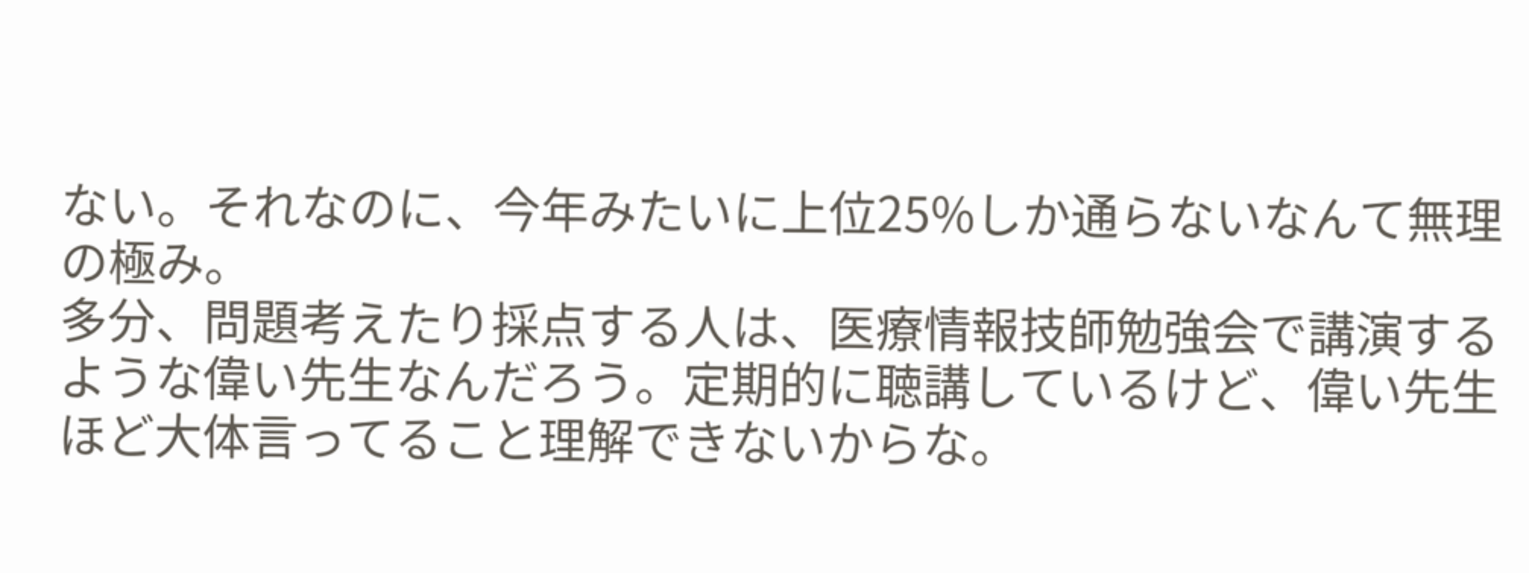ない。それなのに、今年みたいに上位25%しか通らないなんて無理の極み。
多分、問題考えたり採点する人は、医療情報技師勉強会で講演するような偉い先生なんだろう。定期的に聴講しているけど、偉い先生ほど大体言ってること理解できないからな。